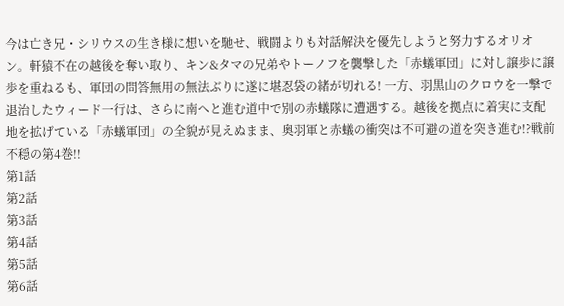今は亡き兄・シリウスの生き様に想いを馳せ、戦闘よりも対話解決を優先しようと努力するオリオン。軒猿不在の越後を奪い取り、キン&タマの兄弟やトーノフを襲撃した「赤蟻軍団」に対し譲歩に譲歩を重ねるも、軍団の問答無用の無法ぶりに遂に堪忍袋の緒が切れる! 一方、羽黒山のクロウを一撃で退治したウィード一行は、さらに南へと進む道中で別の赤蟻隊に遭遇する。越後を拠点に着実に支配地を拡げている「赤蟻軍団」の全貌が見えぬまま、奥羽軍と赤蟻の衝突は不可避の道を突き進む!?戦前不穏の第4巻!!
第1話
第2話
第3話
第4話
第5話
第6話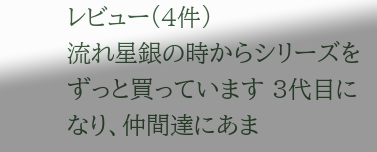レビュー(4件)
流れ星銀の時からシリーズをずっと買っています 3代目になり、仲間達にあま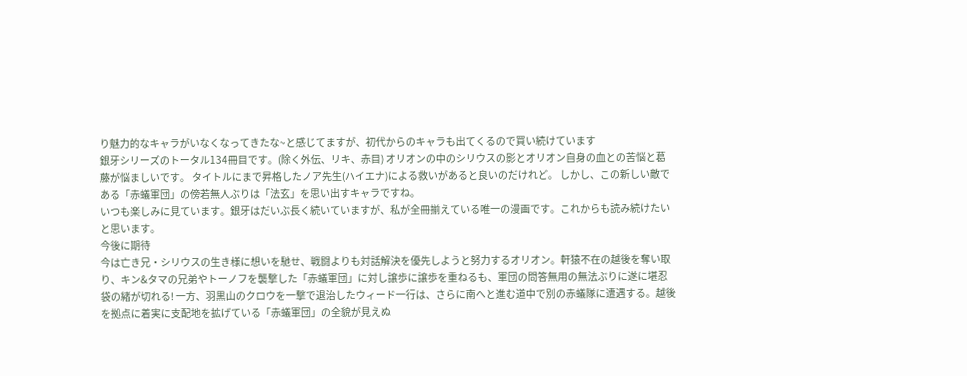り魅力的なキャラがいなくなってきたな~と感じてますが、初代からのキャラも出てくるので買い続けています
銀牙シリーズのトータル134冊目です。(除く外伝、リキ、赤目) オリオンの中のシリウスの影とオリオン自身の血との苦悩と葛藤が悩ましいです。 タイトルにまで昇格したノア先生(ハイエナ)による救いがあると良いのだけれど。 しかし、この新しい敵である「赤蟻軍団」の傍若無人ぶりは「法玄」を思い出すキャラですね。
いつも楽しみに見ています。銀牙はだいぶ長く続いていますが、私が全冊揃えている唯一の漫画です。これからも読み続けたいと思います。
今後に期待
今は亡き兄・シリウスの生き様に想いを馳せ、戦闘よりも対話解決を優先しようと努力するオリオン。軒猿不在の越後を奪い取り、キン&タマの兄弟やトーノフを襲撃した「赤蟻軍団」に対し譲歩に譲歩を重ねるも、軍団の問答無用の無法ぶりに遂に堪忍袋の緒が切れる! 一方、羽黒山のクロウを一撃で退治したウィード一行は、さらに南へと進む道中で別の赤蟻隊に遭遇する。越後を拠点に着実に支配地を拡げている「赤蟻軍団」の全貌が見えぬ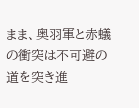まま、奥羽軍と赤蟻の衝突は不可避の道を突き進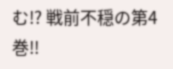む!? 戦前不穏の第4巻!!